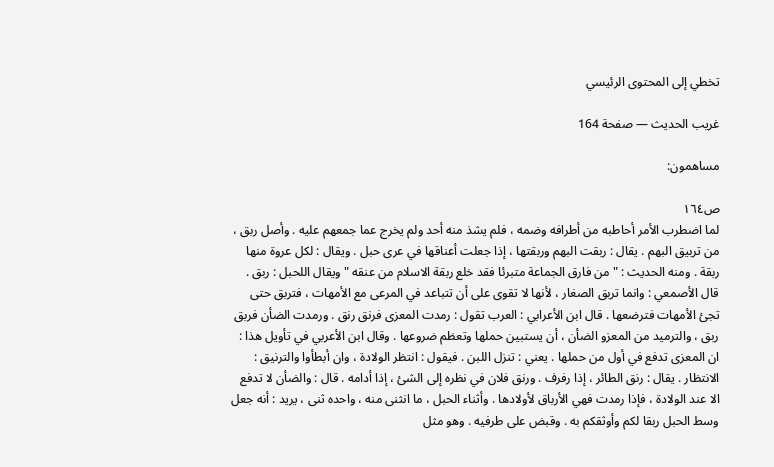تخطي إلى المحتوى الرئيسي

غريب الحديث — صفحة 164

مساهمون:

ص١٦٤
لما اضطرب الأمر أحاطبه من أطرافه وضمه ، فلم يشذ منه أحد ولم يخرج عما جمعهم عليه . وأصل ربق ، من تربيق البهم . يقال : ربقت البهم وربقتها ، إذا جعلت أعناقها في عرى حبل . ويقال : لكل عروة منها ربقة . ومنه الحديث : " من فارق الجماعة متبرئا فقد خلع ربقة الاسلام من عنقه " ويقال اللحبل : ربق . قال الأصمعي : وانما تربق الصغار ، لأنها لا تقوى على أن تتباعد في المرعى مع الأمهات ، فتربق حتى تجئ الأمهات فترضعها . قال ابن الأعرابي : العرب تقول : رمدت المعزى فرنق رنق . ورمدت الضأن فربق ربق ، والترميد من المعزو الضأن ، أن يستبين حملها وتعظم ضروعها . وقال ابن الأعربي في تأويل هذا : ان المعزى تدفع في أول من حملها . يعني : تنزل اللبن . فيقول : انتظر الولادة ، وان أبطأوا والترنيق : الانتظار . يقال : رنق الطائر ، إذا رفرف . ورنق فلان في نظره إلى الشئ ، إذا أدامه . قال : والضأن لا تدفع الا عند الولادة ، فإذا رمدت فهي الأرباق لأولادها . وأثناء الحبل ، ما انثنى منه ، واحده ثنى ، يريد : أنه جعل وسط الحبل ربقا لكم وأوثقكم به . وقبض على طرفيه . وهو مثل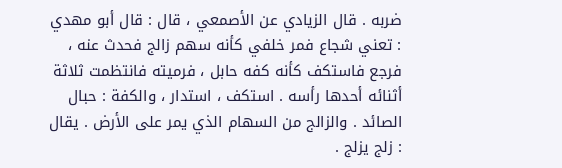ضربه . قال الزيادي عن الأصمعي ، قال : قال أبو مهدي : تعني شجاع فمر خلفي كأنه سهم زالج فحدث عنه ، فرجع فاستكف كأنه كفه حابل ، فرميته فانتظمت ثلاثة أثنائه أحدها رأسه . استكف ، استدار ، والكفة : حبال الصائد . والزالج من السهام الذي يمر على الأرض . يقال : زلج يزلج .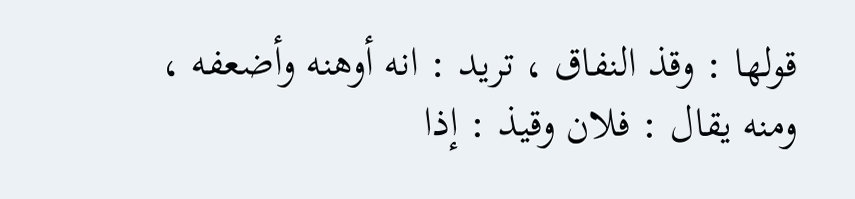قولها : وقذ النفاق ، تريد : انه أوهنه وأضعفه ، ومنه يقال : فلان وقيذ : إذا